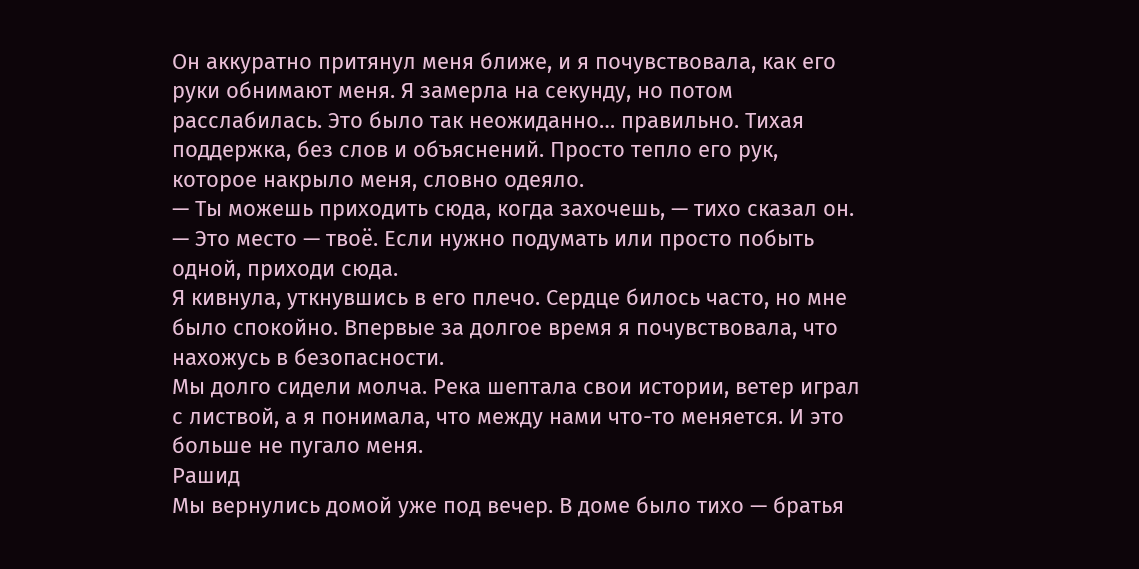Он аккуратно притянул меня ближе, и я почувствовала, как его руки обнимают меня. Я замерла на секунду, но потом расслабилась. Это было так неожиданно… правильно. Тихая поддержка, без слов и объяснений. Просто тепло его рук, которое накрыло меня, словно одеяло.
— Ты можешь приходить сюда, когда захочешь, — тихо сказал он. — Это место — твоё. Если нужно подумать или просто побыть одной, приходи сюда.
Я кивнула, уткнувшись в его плечо. Сердце билось часто, но мне было спокойно. Впервые за долгое время я почувствовала, что нахожусь в безопасности.
Мы долго сидели молча. Река шептала свои истории, ветер играл с листвой, а я понимала, что между нами что-то меняется. И это больше не пугало меня.
Рашид
Мы вернулись домой уже под вечер. В доме было тихо — братья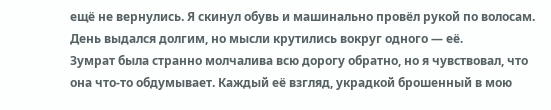ещё не вернулись. Я скинул обувь и машинально провёл рукой по волосам. День выдался долгим, но мысли крутились вокруг одного — её.
Зумрат была странно молчалива всю дорогу обратно, но я чувствовал, что она что-то обдумывает. Каждый её взгляд, украдкой брошенный в мою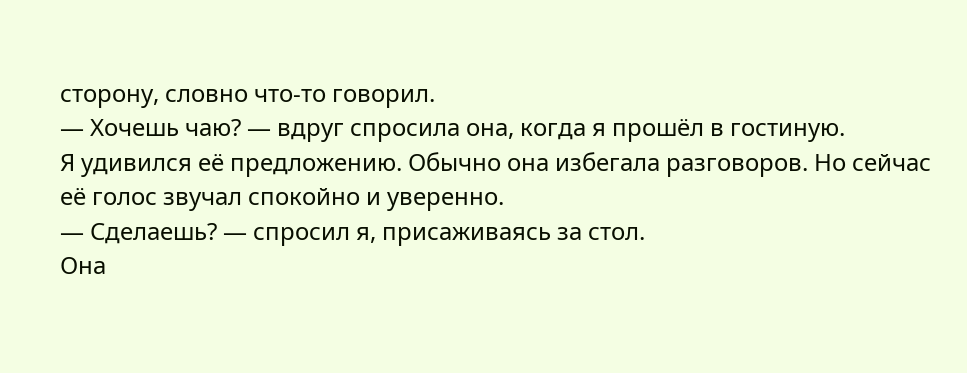сторону, словно что-то говорил.
— Хочешь чаю? — вдруг спросила она, когда я прошёл в гостиную.
Я удивился её предложению. Обычно она избегала разговоров. Но сейчас её голос звучал спокойно и уверенно.
— Сделаешь? — спросил я, присаживаясь за стол.
Она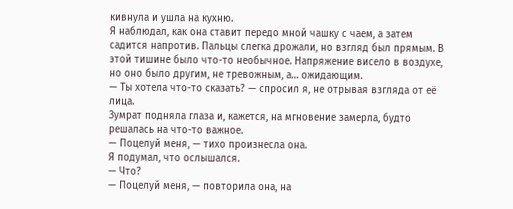кивнула и ушла на кухню.
Я наблюдал, как она ставит передо мной чашку с чаем, а затем садится напротив. Пальцы слегка дрожали, но взгляд был прямым. В этой тишине было что-то необычное. Напряжение висело в воздухе, но оно было другим, не тревожным, а… ожидающим.
— Ты хотела что-то сказать? — спросил я, не отрывая взгляда от её лица.
Зумрат подняла глаза и, кажется, на мгновение замерла, будто решалась на что-то важное.
— Поцелуй меня, — тихо произнесла она.
Я подумал, что ослышался.
— Что?
— Поцелуй меня, — повторила она, на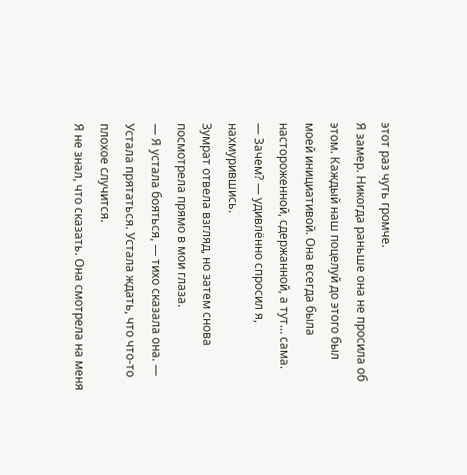этот раз чуть громче.
Я замер. Никогда раньше она не просила об этом. Каждый наш поцелуй до этого был моей инициативой. Она всегда была настороженной, сдержанной, а тут… сама.
— Зачем? — удивлённо спросил я, нахмурившись.
Зумрат отвела взгляд, но затем снова посмотрела прямо в мои глаза.
— Я устала бояться, — тихо сказала она. — Устала прятаться. Устала ждать, что что-то плохое случится.
Я не знал, что сказать. Она смотрела на меня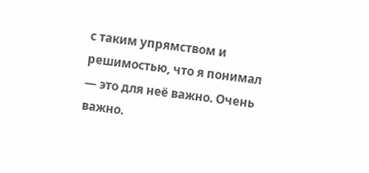с таким упрямством и решимостью, что я понимал — это для неё важно. Очень важно.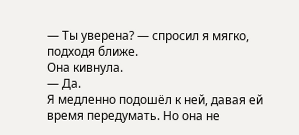— Ты уверена? — спросил я мягко, подходя ближе.
Она кивнула.
— Да.
Я медленно подошёл к ней, давая ей время передумать. Но она не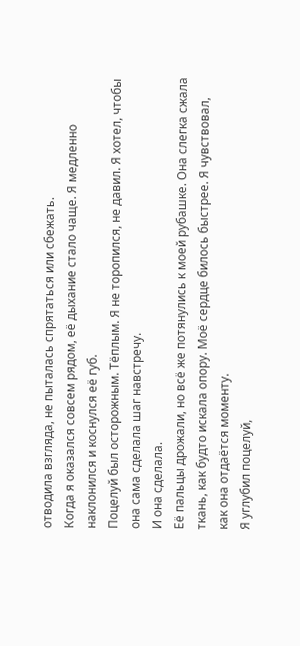отводила взгляда, не пыталась спрятаться или сбежать.
Когда я оказался совсем рядом, её дыхание стало чаще. Я медленно наклонился и коснулся её губ.
Поцелуй был осторожным. Тёплым. Я не торопился, не давил. Я хотел, чтобы она сама сделала шаг навстречу.
И она сделала.
Её пальцы дрожали, но всё же потянулись к моей рубашке. Она слегка сжала ткань, как будто искала опору. Моё сердце билось быстрее. Я чувствовал, как она отдаётся моменту.
Я углубил поцелуй,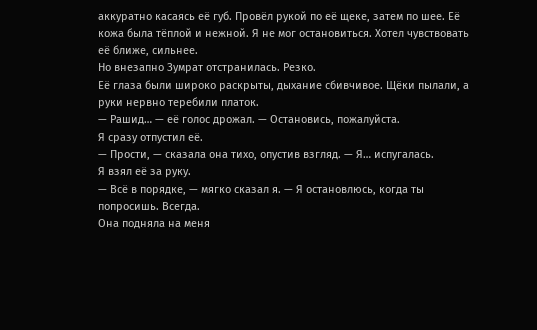аккуратно касаясь её губ. Провёл рукой по её щеке, затем по шее. Её кожа была тёплой и нежной. Я не мог остановиться. Хотел чувствовать её ближе, сильнее.
Но внезапно Зумрат отстранилась. Резко.
Её глаза были широко раскрыты, дыхание сбивчивое. Щёки пылали, а руки нервно теребили платок.
— Рашид… — её голос дрожал. — Остановись, пожалуйста.
Я сразу отпустил её.
— Прости, — сказала она тихо, опустив взгляд. — Я… испугалась.
Я взял её за руку.
— Всё в порядке, — мягко сказал я. — Я остановлюсь, когда ты попросишь. Всегда.
Она подняла на меня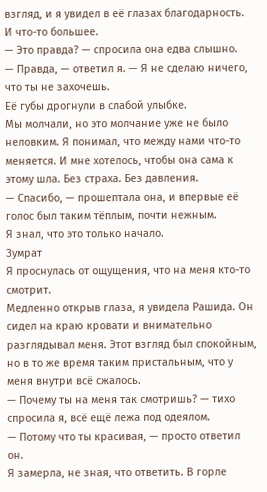взгляд, и я увидел в её глазах благодарность. И что-то большее.
— Это правда? — спросила она едва слышно.
— Правда, — ответил я. — Я не сделаю ничего, что ты не захочешь.
Её губы дрогнули в слабой улыбке.
Мы молчали, но это молчание уже не было неловким. Я понимал, что между нами что-то меняется. И мне хотелось, чтобы она сама к этому шла. Без страха. Без давления.
— Спасибо, — прошептала она, и впервые её голос был таким тёплым, почти нежным.
Я знал, что это только начало.
Зумрат
Я проснулась от ощущения, что на меня кто-то смотрит.
Медленно открыв глаза, я увидела Рашида. Он сидел на краю кровати и внимательно разглядывал меня. Этот взгляд был спокойным, но в то же время таким пристальным, что у меня внутри всё сжалось.
— Почему ты на меня так смотришь? — тихо спросила я, всё ещё лежа под одеялом.
— Потому что ты красивая, — просто ответил он.
Я замерла, не зная, что ответить. В горле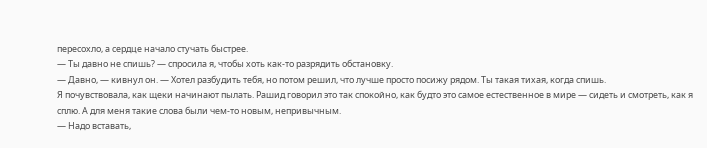пересохло, а сердце начало стучать быстрее.
— Ты давно не спишь? — спросила я, чтобы хоть как-то разрядить обстановку.
— Давно, — кивнул он. — Хотел разбудить тебя, но потом решил, что лучше просто посижу рядом. Ты такая тихая, когда спишь.
Я почувствовала, как щеки начинают пылать. Рашид говорил это так спокойно, как будто это самое естественное в мире — сидеть и смотреть, как я сплю. А для меня такие слова были чем-то новым, непривычным.
— Надо вставать,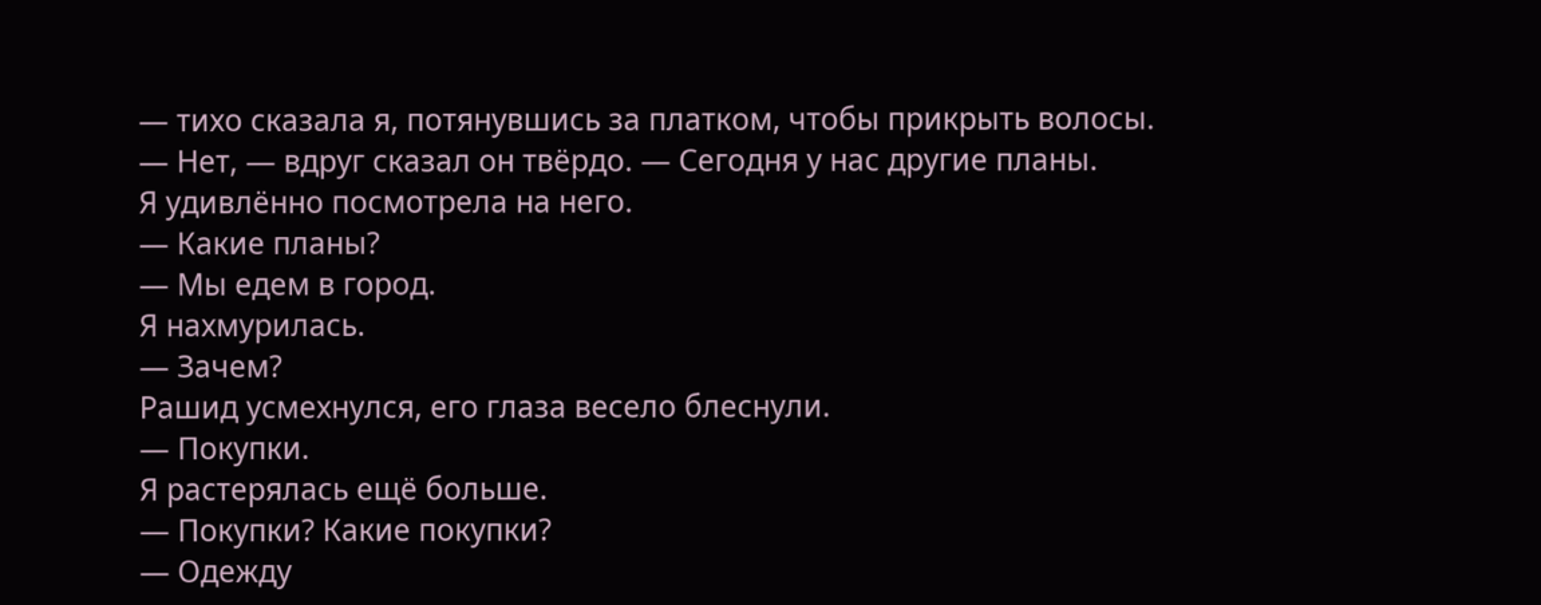— тихо сказала я, потянувшись за платком, чтобы прикрыть волосы.
— Нет, — вдруг сказал он твёрдо. — Сегодня у нас другие планы.
Я удивлённо посмотрела на него.
— Какие планы?
— Мы едем в город.
Я нахмурилась.
— Зачем?
Рашид усмехнулся, его глаза весело блеснули.
— Покупки.
Я растерялась ещё больше.
— Покупки? Какие покупки?
— Одежду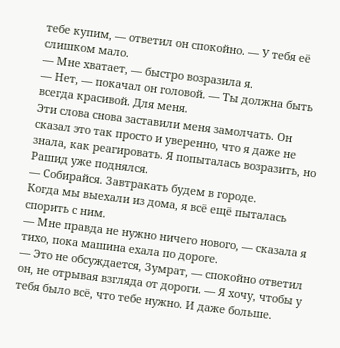тебе купим, — ответил он спокойно. — У тебя её слишком мало.
— Мне хватает, — быстро возразила я.
— Нет, — покачал он головой. — Ты должна быть всегда красивой. Для меня.
Эти слова снова заставили меня замолчать. Он сказал это так просто и уверенно, что я даже не знала, как реагировать. Я попыталась возразить, но Рашид уже поднялся.
— Собирайся. Завтракать будем в городе.
Когда мы выехали из дома, я всё ещё пыталась спорить с ним.
— Мне правда не нужно ничего нового, — сказала я тихо, пока машина ехала по дороге.
— Это не обсуждается, Зумрат, — спокойно ответил он, не отрывая взгляда от дороги. — Я хочу, чтобы у тебя было всё, что тебе нужно. И даже больше.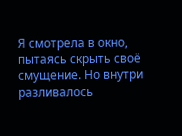Я смотрела в окно, пытаясь скрыть своё смущение. Но внутри разливалось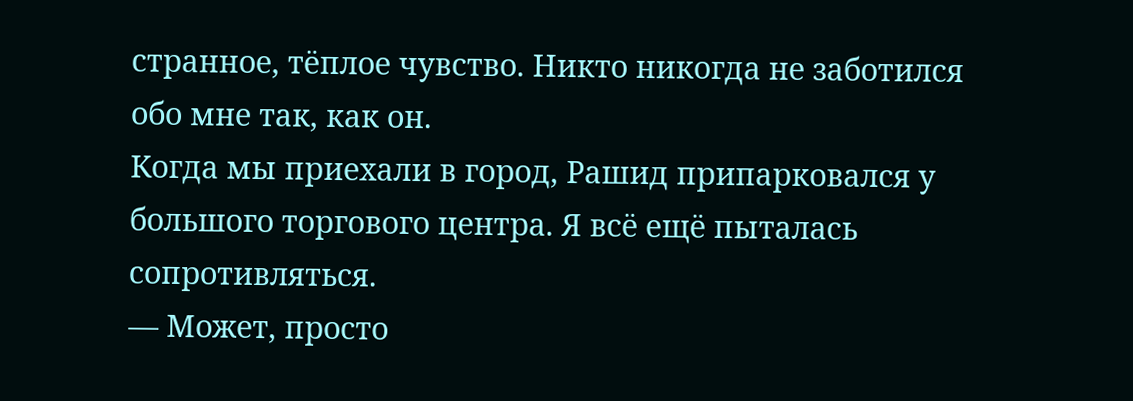странное, тёплое чувство. Никто никогда не заботился обо мне так, как он.
Когда мы приехали в город, Рашид припарковался у большого торгового центра. Я всё ещё пыталась сопротивляться.
— Может, просто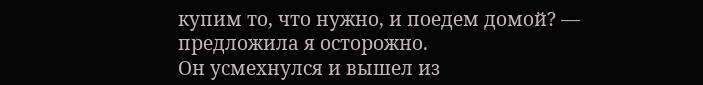купим то, что нужно, и поедем домой? — предложила я осторожно.
Он усмехнулся и вышел из